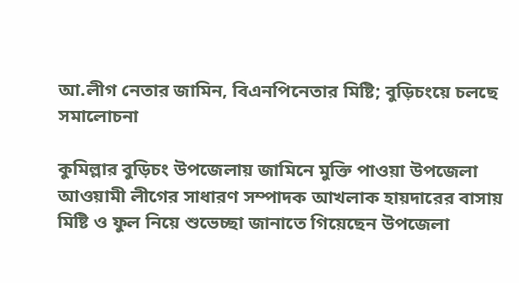আ.লীগ নেতার জামিন, বিএনপিনেতার মিষ্টি; বুড়িচংয়ে চলছে সমালোচনা

কুমিল্লার বুড়িচং উপজেলায় জামিনে মুক্তি পাওয়া উপজেলা আওয়ামী লীগের সাধারণ সম্পাদক আখলাক হায়দারের বাসায় মিষ্টি ও ফুল নিয়ে শুভেচ্ছা জানাতে গিয়েছেন উপজেলা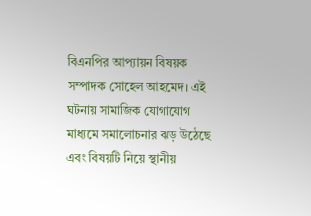বিএনপির আপ্যায়ন বিষয়ক সম্পাদক সোহেল আহমেদ। এই ঘটনায় সামাজিক যোগাযোগ মাধ্যমে সমালোচনার ঝড় উঠেছে এবং বিষয়টি নিয়ে স্থানীয়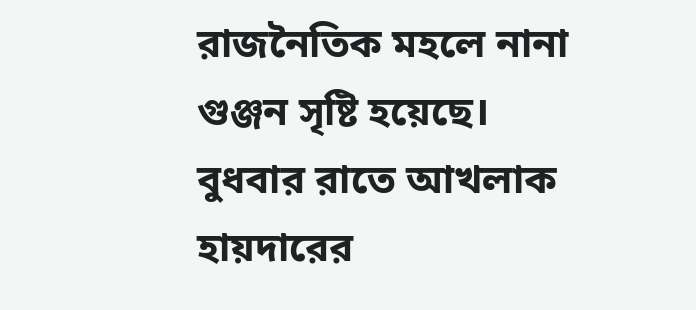রাজনৈতিক মহলে নানা গুঞ্জন সৃষ্টি হয়েছে।
বুধবার রাতে আখলাক হায়দারের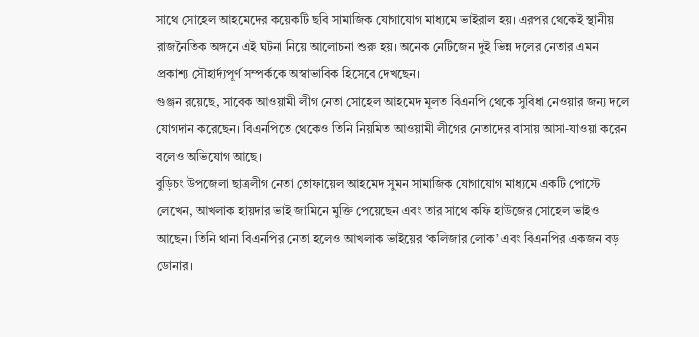সাথে সোহেল আহমেদের কয়েকটি ছবি সামাজিক যোগাযোগ মাধ্যমে ভাইরাল হয়। এরপর থেকেই স্থানীয় রাজনৈতিক অঙ্গনে এই ঘটনা নিয়ে আলোচনা শুরু হয়। অনেক নেটিজেন দুই ভিন্ন দলের নেতার এমন প্রকাশ্য সৌহার্দ্যপূর্ণ সম্পর্ককে অস্বাভাবিক হিসেবে দেখছেন।
গুঞ্জন রয়েছে, সাবেক আওয়ামী লীগ নেতা সোহেল আহমেদ মূলত বিএনপি থেকে সুবিধা নেওয়ার জন্য দলে যোগদান করেছেন। বিএনপিতে থেকেও তিনি নিয়মিত আওয়ামী লীগের নেতাদের বাসায় আসা-যাওয়া করেন বলেও অভিযোগ আছে।
বুড়িচং উপজেলা ছাত্রলীগ নেতা তোফায়েল আহমেদ সুমন সামাজিক যোগাযোগ মাধ্যমে একটি পোস্টে লেখেন, আখলাক হায়দার ভাই জামিনে মুক্তি পেয়েছেন এবং তার সাথে কফি হাউজের সোহেল ভাইও আছেন। তিনি থানা বিএনপির নেতা হলেও আখলাক ভাইয়ের ‘কলিজার লোক’ এবং বিএনপির একজন বড় ডোনার।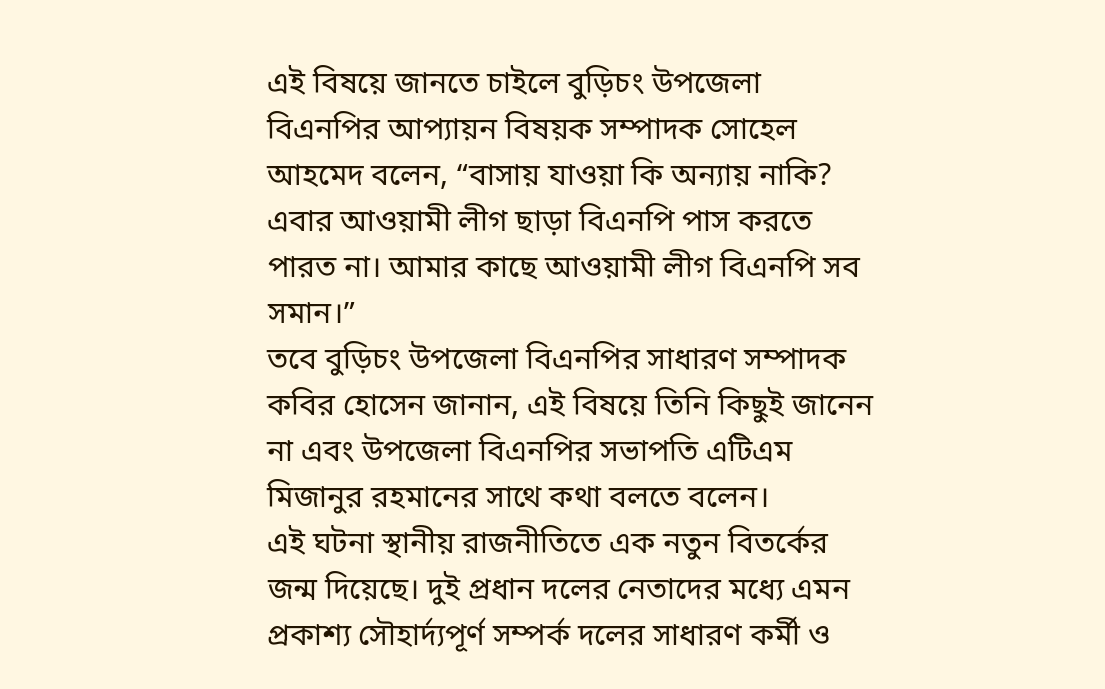এই বিষয়ে জানতে চাইলে বুড়িচং উপজেলা বিএনপির আপ্যায়ন বিষয়ক সম্পাদক সোহেল আহমেদ বলেন, “বাসায় যাওয়া কি অন্যায় নাকি? এবার আওয়ামী লীগ ছাড়া বিএনপি পাস করতে পারত না। আমার কাছে আওয়ামী লীগ বিএনপি সব সমান।”
তবে বুড়িচং উপজেলা বিএনপির সাধারণ সম্পাদক কবির হোসেন জানান, এই বিষয়ে তিনি কিছুই জানেন না এবং উপজেলা বিএনপির সভাপতি এটিএম মিজানুর রহমানের সাথে কথা বলতে বলেন।
এই ঘটনা স্থানীয় রাজনীতিতে এক নতুন বিতর্কের জন্ম দিয়েছে। দুই প্রধান দলের নেতাদের মধ্যে এমন প্রকাশ্য সৌহার্দ্যপূর্ণ সম্পর্ক দলের সাধারণ কর্মী ও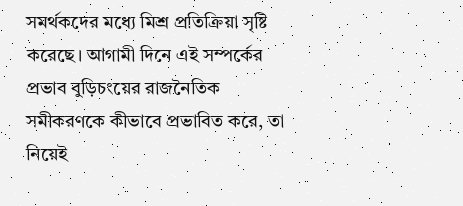সমর্থকদের মধ্যে মিশ্র প্রতিক্রিয়া সৃষ্টি করেছে। আগামী দিনে এই সম্পর্কের প্রভাব বুড়িচংয়ের রাজনৈতিক সমীকরণকে কীভাবে প্রভাবিত করে, তা নিয়েই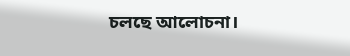চলছে আলোচনা।